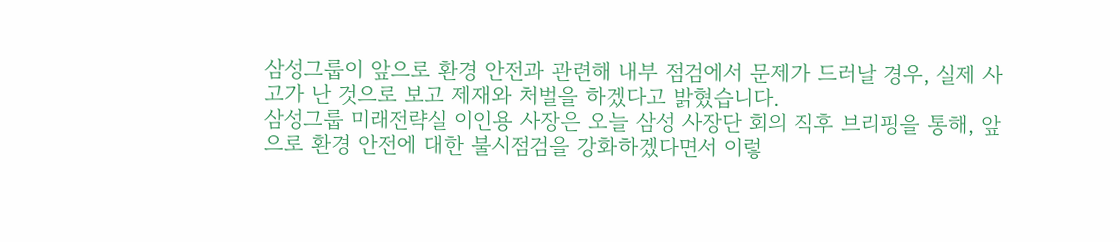삼성그룹이 앞으로 환경 안전과 관련해 내부 점검에서 문제가 드러날 경우, 실제 사고가 난 것으로 보고 제재와 처벌을 하겠다고 밝혔습니다.
삼성그룹 미래전략실 이인용 사장은 오늘 삼성 사장단 회의 직후 브리핑을 통해, 앞으로 환경 안전에 대한 불시점검을 강화하겠다면서 이렇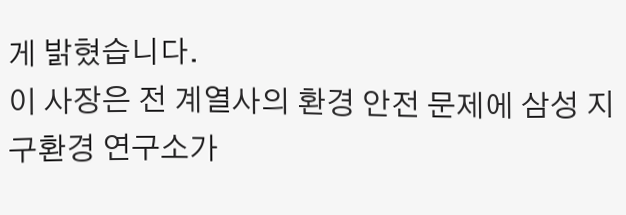게 밝혔습니다.
이 사장은 전 계열사의 환경 안전 문제에 삼성 지구환경 연구소가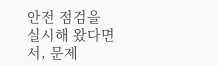안전 점검을 실시해 왔다면서, 문제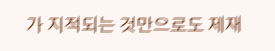가 지적되는 것만으로도 제재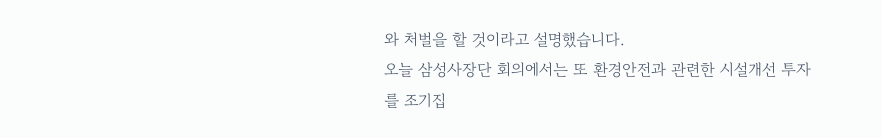와 처벌을 할 것이라고 설명했습니다.
오늘 삼성사장단 회의에서는 또 환경안전과 관련한 시설개선 투자를 조기집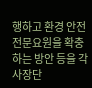행하고 환경 안전 전문요원을 확충하는 방안 등을 각 사장단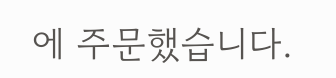에 주문했습니다.